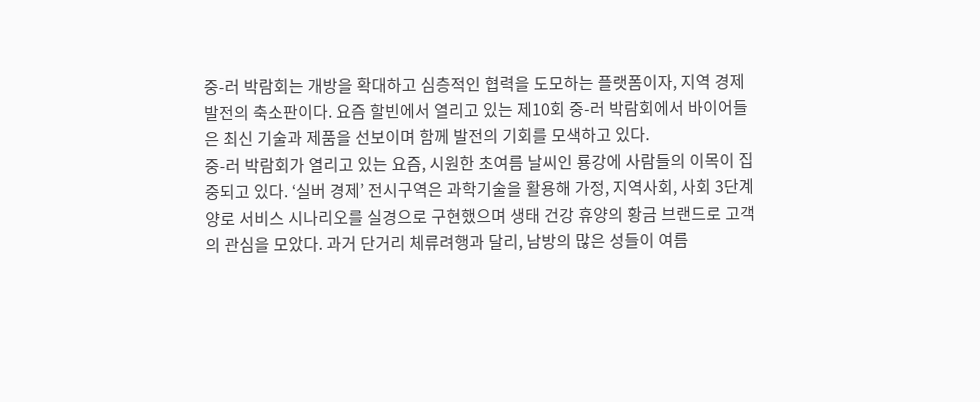중-러 박람회는 개방을 확대하고 심층적인 협력을 도모하는 플랫폼이자, 지역 경제 발전의 축소판이다. 요즘 할빈에서 열리고 있는 제10회 중-러 박람회에서 바이어들은 최신 기술과 제품을 선보이며 함께 발전의 기회를 모색하고 있다.
중-러 박람회가 열리고 있는 요즘, 시원한 초여름 날씨인 룡강에 사람들의 이목이 집중되고 있다. ‘실버 경제’ 전시구역은 과학기술을 활용해 가정, 지역사회, 사회 3단계 양로 서비스 시나리오를 실경으로 구현했으며 생태 건강 휴양의 황금 브랜드로 고객의 관심을 모았다. 과거 단거리 체류려행과 달리, 남방의 많은 성들이 여름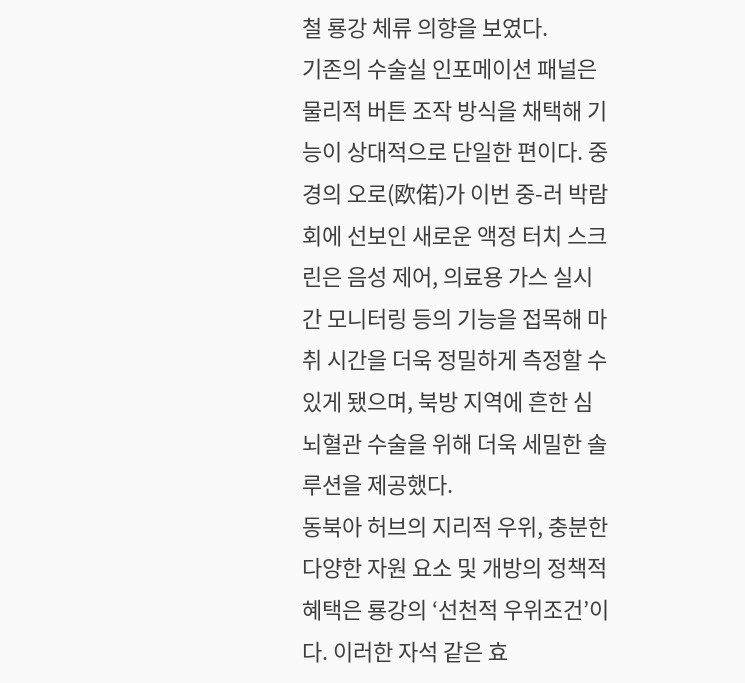철 룡강 체류 의향을 보였다.
기존의 수술실 인포메이션 패널은 물리적 버튼 조작 방식을 채택해 기능이 상대적으로 단일한 편이다. 중경의 오로(欧偌)가 이번 중-러 박람회에 선보인 새로운 액정 터치 스크린은 음성 제어, 의료용 가스 실시간 모니터링 등의 기능을 접목해 마취 시간을 더욱 정밀하게 측정할 수 있게 됐으며, 북방 지역에 흔한 심뇌혈관 수술을 위해 더욱 세밀한 솔루션을 제공했다.
동북아 허브의 지리적 우위, 충분한 다양한 자원 요소 및 개방의 정책적 혜택은 룡강의 ‘선천적 우위조건’이다. 이러한 자석 같은 효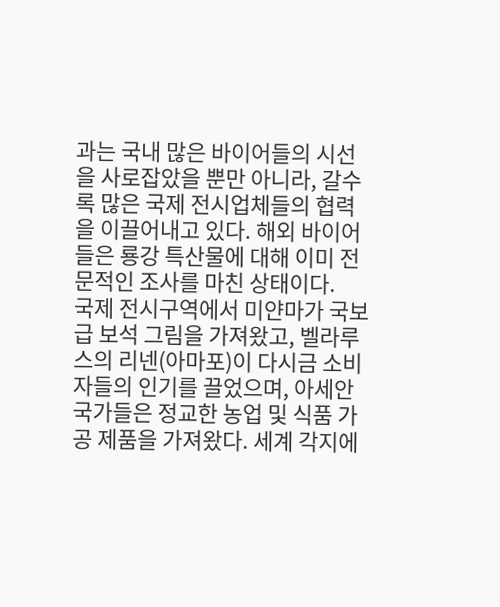과는 국내 많은 바이어들의 시선을 사로잡았을 뿐만 아니라, 갈수록 많은 국제 전시업체들의 협력을 이끌어내고 있다. 해외 바이어들은 룡강 특산물에 대해 이미 전문적인 조사를 마친 상태이다.
국제 전시구역에서 미얀마가 국보급 보석 그림을 가져왔고, 벨라루스의 리넨(아마포)이 다시금 소비자들의 인기를 끌었으며, 아세안 국가들은 정교한 농업 및 식품 가공 제품을 가져왔다. 세계 각지에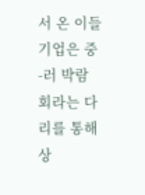서 온 이들 기업은 중-러 박람회라는 다리를 통해 상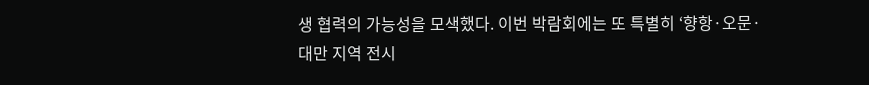생 협력의 가능성을 모색했다. 이번 박람회에는 또 특별히 ‘향항·오문·대만 지역 전시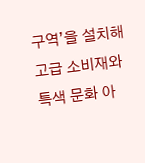구역’을 설치해 고급 소비재와 특색 문화 아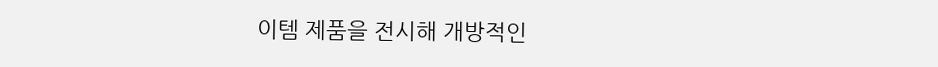이템 제품을 전시해 개방적인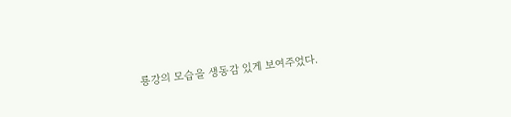룡강의 모습을 생동감 있게 보여주었다.